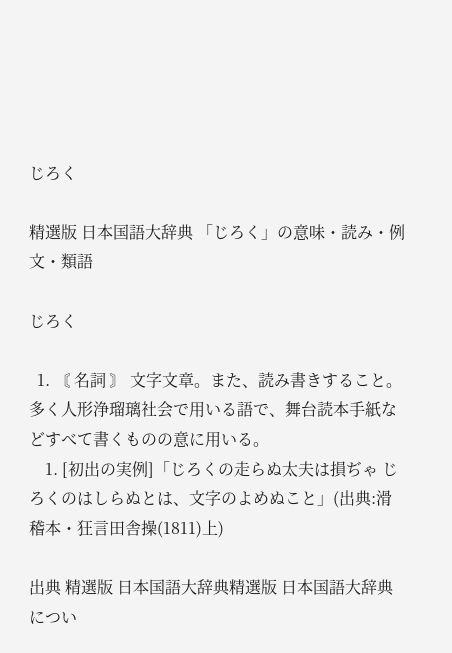じろく

精選版 日本国語大辞典 「じろく」の意味・読み・例文・類語

じろく

  1. 〘 名詞 〙 文字文章。また、読み書きすること。多く人形浄瑠璃社会で用いる語で、舞台読本手紙などすべて書くものの意に用いる。
    1. [初出の実例]「じろくの走らぬ太夫は損ぢゃ じろくのはしらぬとは、文字のよめぬこと」(出典:滑稽本・狂言田舎操(1811)上)

出典 精選版 日本国語大辞典精選版 日本国語大辞典につい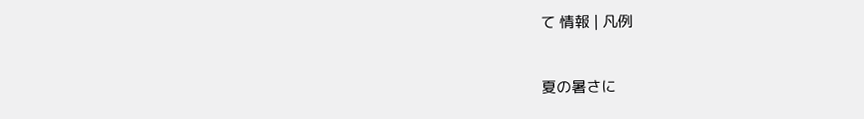て 情報 | 凡例

夏の暑さに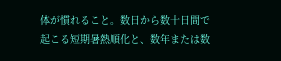体が慣れること。数日から数十日間で起こる短期暑熱順化と、数年または数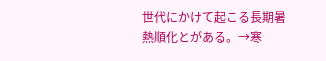世代にかけて起こる長期暑熱順化とがある。→寒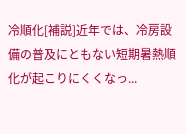冷順化[補説]近年では、冷房設備の普及にともない短期暑熱順化が起こりにくくなっ...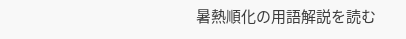暑熱順化の用語解説を読む